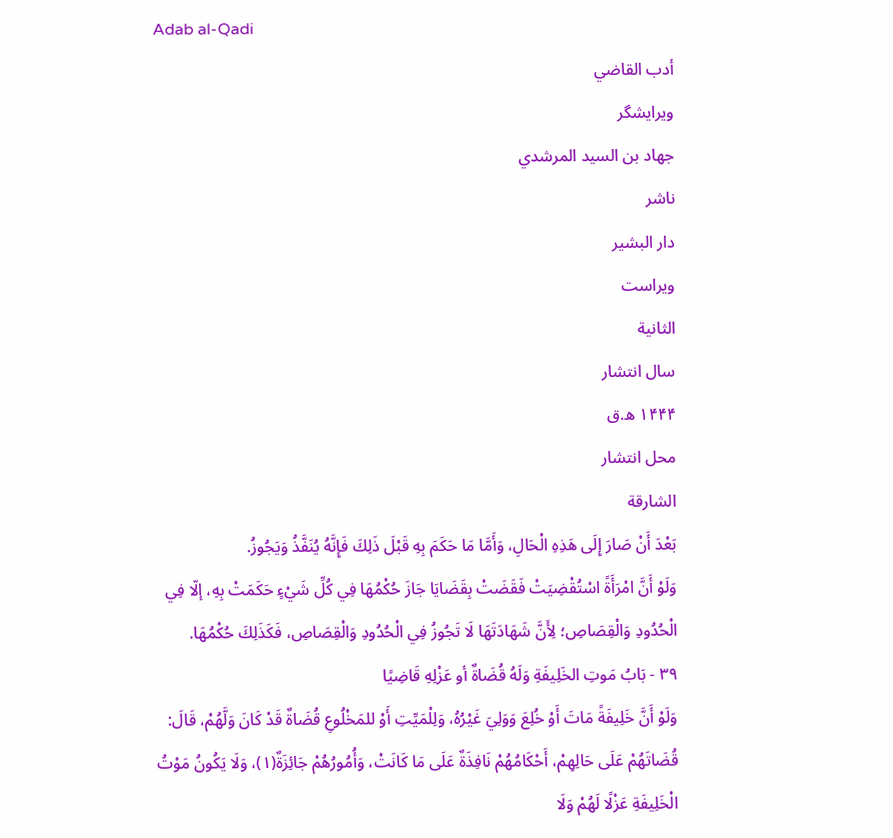Adab al-Qadi
أدب القاضي
ویرایشگر
جهاد بن السيد المرشدي
ناشر
دار البشير
ویراست
الثانية
سال انتشار
۱۴۴۴ ه.ق
محل انتشار
الشارقة
بَعْدَ أَنْ صَارَ إِلَى هَذِهِ الْحَالِ، وَأَمَّا مَا حَكَمَ بِهِ قَبْلَ ذَلِكَ فَإِنَّهُ يُنَفَّذُ وَيَجُوزُ.
وَلَوْ أَنَّ امْرَأَةً اسْتُقْضِيَتْ فَقَضَتْ بِقَضَايَا جَازَ حُكْمُهَا فِي كُلِّ شَيْءٍ حَكَمَتْ بِهِ، إلّا فِي الْحُدُودِ وَالْقِصَاصِ؛ لِأَنَّ شَهَادَتَهَا لَا تَجُوزُ فِي الْحُدُودِ وَالْقِصَاصِ، فَكَذَلِكَ حُكْمُهَا.
٣٩ - بَابُ مَوتِ الخَلِيفَةِ وَلَهُ قُضَاةٌ أو عَزْلِهِ قَاضِيًا
وَلَوْ أَنَّ خَلِيفَةً مَاتَ أَوْ خُلِعَ وَوَلِيَ غَيْرُهُ، وَلِلْمَيِّتِ أَوْ للمَخْلُوعِ قُضَاةٌ قَدْ كَانَ وَلَّهُمْ، قَالَ: قُضَاتَهُمْ عَلَى حَالِهِمْ، أَحْكَامُهُمْ نَافِذَةٌ عَلَى مَا كَانَتْ، وَأُمُورُهُمْ جَائِزَةٌ(١)، وَلَا يَكُونُ مَوْتُ الْخَلِيفَةِ عَزْلًا لَهُمْ وَلَا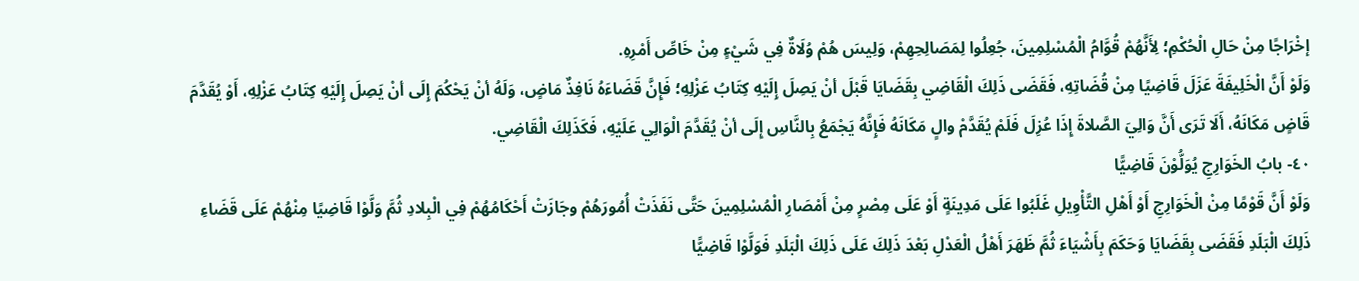إخْرَاجًا مِنْ حَالِ الْحُكْمِ؛ لِأَنَّهُمْ قُوَّامُ الْمُسْلِمِينَ، جُعِلُوا لِمَصَالِحِهِمْ، وَلِيسَ هُمْ وُلَاةٌ فِي شَيْءٍ مِنْ خَاصِّ أَمْرِهِ.
وَلَوْ أَنَّ الْخَلِيفَةَ عَزَلَ قَاضِيًا مِنْ قُضَاتِهِ، فَقَضَى ذَلِكَ الْقَاضِي بِقَضَايَا قَبْلَ أنْ يَصِلَ إِلَيْهِ كِتَابُ عَزْلِهِ؛ فَإِنَّ قَضَاءَهُ نَافِذٌ مَاضٍ، وَلَهُ أنْ يَحْكُمَ إِلَى أنْ يَصِلَ إِلَيْهِ كِتَابُ عَزْلِهِ، أَوْ يُقَدَّمَ قَاضٍ مَكَانَهُ، أَلَا تَرَى أَنَّ وَالِيَ الصَّلاةَ إِذَا عُزِلَ فَلَمْ يُقَدَّمْ والٍ مَكَانَهُ فَإِنَّهُ يَجْمَعُ بِالنَّاسِ إِلَى أنْ يُقَدَّمَ الْوَالِي عَلَيْهِ، فَكَذَلِكَ الْقَاضِي.
٤٠- بابُ الخَوَارِجِ يُوَلُّوْنَ قَاضِيًّا
وَلَوْ أَنَّ قَوْمًا مِنْ الْخَوَارِجِ أَوْ أَهْلِ التَّأْوِيلِ غَلَبُوا عَلَى مَدِينَةٍ أَوْ عَلَى مِصْرٍ مِنْ أَمْصَارِ الْمُسْلِمِينَ حَتَّى نَفَذَتْ أُمُورَهُمْ وجَازَتْ أَحْكَامُهُمْ فِي الْبِلادِ ثُمَّ وَلَّوْا قَاضِيًا مِنْهُمْ عَلَى قَضَاءِ ذَلِكَ الْبَلَدِ فَقَضَى بِقَضَايَا وَحَكَمَ بِأَشْيَاءَ ثُمَّ ظَهَرَ أَهْلُ الْعَدْلِ بَعْدَ ذَلِكَ عَلَى ذَلِكَ الْبَلَدِ فَوَلَّوْا قَاضِيًّا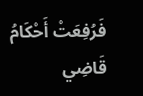فَرُفِعَتْ أَحْكَامُ قَاضِي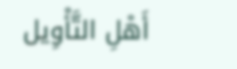أَهْلِ التَّأْوِيل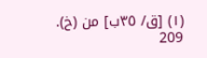(١) [ق/ ٣٥ب] من (خ).
209